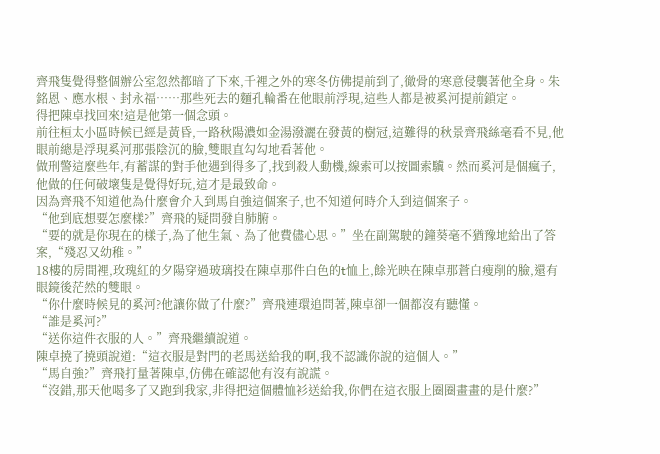齊飛隻覺得整個辦公室忽然都暗了下來,千裡之外的寒冬仿佛提前到了,徹骨的寒意侵襲著他全身。朱銘恩、應水根、封永福……那些死去的麵孔輪番在他眼前浮現,這些人都是被奚河提前鎖定。
得把陳卓找回來!這是他第一個念頭。
前往桓太小區時候已經是黃昏,一路秋陽濃如金湯潑灑在發黃的樹冠,這難得的秋景齊飛絲毫看不見,他眼前總是浮現奚河那張陰沉的臉,雙眼直勾勾地看著他。
做刑警這麼些年,有蓄謀的對手他遇到得多了,找到殺人動機,線索可以按圖索驥。然而奚河是個瘋子,他做的任何破壞隻是覺得好玩,這才是最致命。
因為齊飛不知道他為什麼會介入到馬自強這個案子,也不知道何時介入到這個案子。
“他到底想要怎麼樣?”齊飛的疑問發自肺腑。
“要的就是你現在的樣子,為了他生氣、為了他費儘心思。”坐在副駕駛的鐘葵毫不猶豫地給出了答案,“殘忍又幼稚。”
18樓的房間裡,玫瑰紅的夕陽穿過玻璃投在陳卓那件白色的t恤上,餘光映在陳卓那蒼白瘦削的臉,還有眼鏡後茫然的雙眼。
“你什麼時候見的奚河?他讓你做了什麼?”齊飛連環追問著,陳卓卻一個都沒有聽懂。
“誰是奚河?”
“送你這件衣服的人。”齊飛繼續說道。
陳卓撓了撓頭說道:“這衣服是對門的老馬送給我的啊,我不認識你說的這個人。”
“馬自強?”齊飛打量著陳卓,仿佛在確認他有沒有說謊。
“沒錯,那天他喝多了又跑到我家,非得把這個體恤衫送給我,你們在這衣服上圈圈畫畫的是什麼?”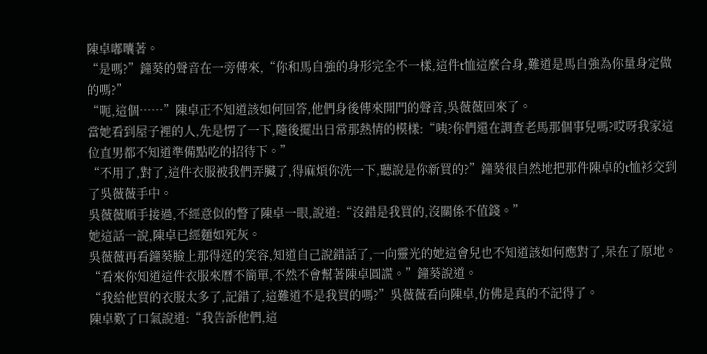陳卓嘟囔著。
“是嗎?”鐘葵的聲音在一旁傳來,“你和馬自強的身形完全不一樣,這件t恤這麼合身,難道是馬自強為你量身定做的嗎?”
“呃,這個……”陳卓正不知道該如何回答,他們身後傳來開門的聲音,吳薇薇回來了。
當她看到屋子裡的人,先是愣了一下,隨後擺出日常那熱情的模樣:“咦?你們還在調查老馬那個事兒嗎?哎呀我家這位直男都不知道準備點吃的招待下。”
“不用了,對了,這件衣服被我們弄臟了,得麻煩你洗一下,聽說是你新買的?”鐘葵很自然地把那件陳卓的t恤衫交到了吳薇薇手中。
吳薇薇順手接過,不經意似的瞥了陳卓一眼,說道:“沒錯是我買的,沒關係不值錢。”
她這話一說,陳卓已經麵如死灰。
吳薇薇再看鐘葵臉上那得逞的笑容,知道自己說錯話了,一向靈光的她這會兒也不知道該如何應對了,呆在了原地。
“看來你知道這件衣服來曆不簡單,不然不會幫著陳卓圓謊。”鐘葵說道。
“我給他買的衣服太多了,記錯了,這難道不是我買的嗎?”吳薇薇看向陳卓,仿佛是真的不記得了。
陳卓歎了口氣說道:“我告訴他們,這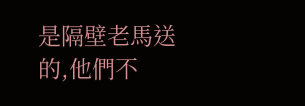是隔壁老馬送的,他們不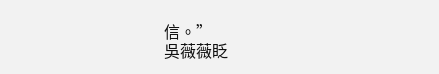信。”
吳薇薇眨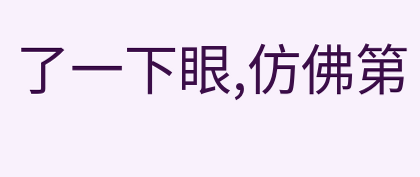了一下眼,仿佛第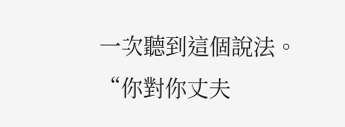一次聽到這個說法。
“你對你丈夫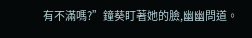有不滿嗎?”鐘葵盯著她的臉,幽幽問道。